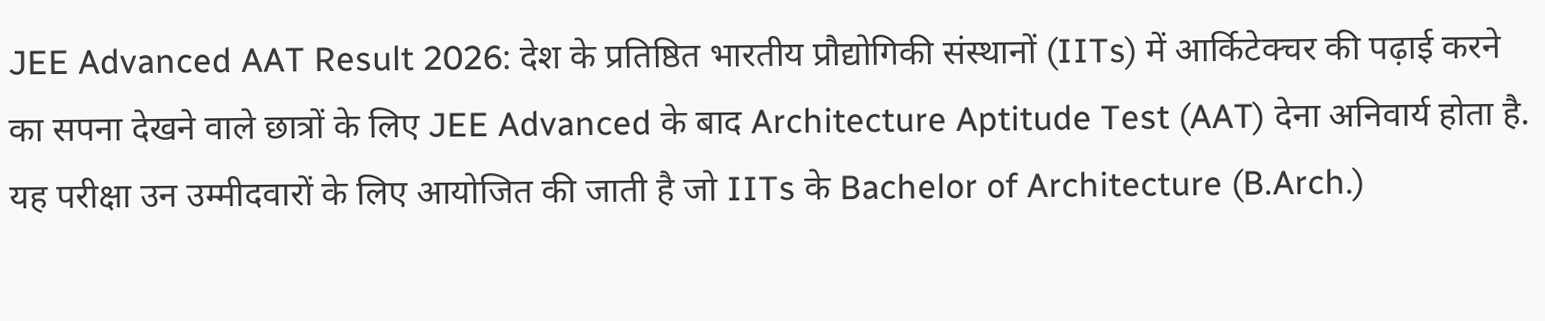JEE Advanced AAT Result 2026: देश के प्रतिष्ठित भारतीय प्रौद्योगिकी संस्थानों (IITs) में आर्किटेक्चर की पढ़ाई करने का सपना देखने वाले छात्रों के लिए JEE Advanced के बाद Architecture Aptitude Test (AAT) देना अनिवार्य होता है. यह परीक्षा उन उम्मीदवारों के लिए आयोजित की जाती है जो IITs के Bachelor of Architecture (B.Arch.)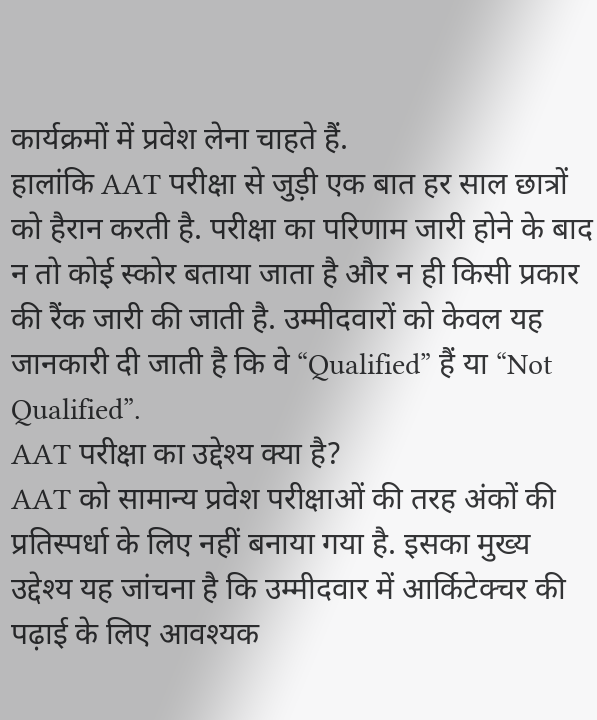कार्यक्रमों में प्रवेश लेना चाहते हैं.
हालांकि AAT परीक्षा से जुड़ी एक बात हर साल छात्रों को हैरान करती है. परीक्षा का परिणाम जारी होने के बाद न तो कोई स्कोर बताया जाता है और न ही किसी प्रकार की रैंक जारी की जाती है. उम्मीदवारों को केवल यह जानकारी दी जाती है कि वे “Qualified” हैं या “Not Qualified”.
AAT परीक्षा का उद्देश्य क्या है?
AAT को सामान्य प्रवेश परीक्षाओं की तरह अंकों की प्रतिस्पर्धा के लिए नहीं बनाया गया है. इसका मुख्य उद्देश्य यह जांचना है कि उम्मीदवार में आर्किटेक्चर की पढ़ाई के लिए आवश्यक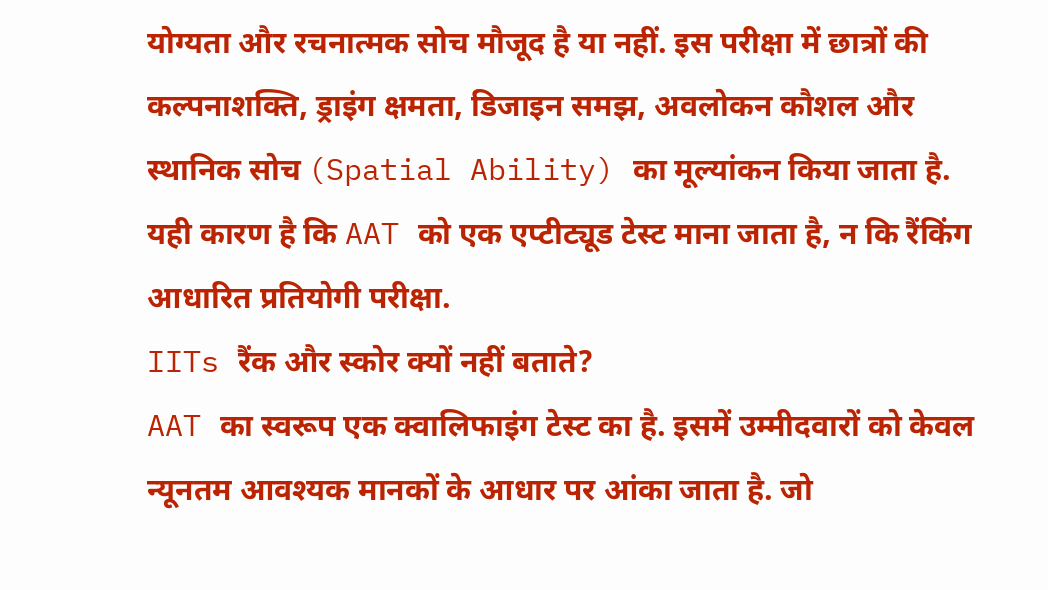योग्यता और रचनात्मक सोच मौजूद है या नहीं. इस परीक्षा में छात्रों की कल्पनाशक्ति, ड्राइंग क्षमता, डिजाइन समझ, अवलोकन कौशल और स्थानिक सोच (Spatial Ability) का मूल्यांकन किया जाता है. यही कारण है कि AAT को एक एप्टीट्यूड टेस्ट माना जाता है, न कि रैंकिंग आधारित प्रतियोगी परीक्षा.
IITs रैंक और स्कोर क्यों नहीं बताते?
AAT का स्वरूप एक क्वालिफाइंग टेस्ट का है. इसमें उम्मीदवारों को केवल न्यूनतम आवश्यक मानकों के आधार पर आंका जाता है. जो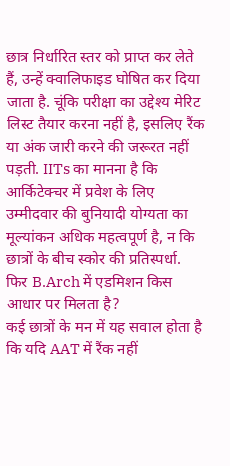छात्र निर्धारित स्तर को प्राप्त कर लेते हैं, उन्हें क्वालिफाइड घोषित कर दिया जाता है. चूंकि परीक्षा का उद्देश्य मेरिट लिस्ट तैयार करना नहीं है, इसलिए रैंक या अंक जारी करने की जरूरत नहीं पड़ती. IITs का मानना है कि आर्किटेक्चर में प्रवेश के लिए उम्मीदवार की बुनियादी योग्यता का मूल्यांकन अधिक महत्वपूर्ण है, न कि छात्रों के बीच स्कोर की प्रतिस्पर्धा.
फिर B.Arch में एडमिशन किस आधार पर मिलता है?
कई छात्रों के मन में यह सवाल होता है कि यदि AAT में रैंक नहीं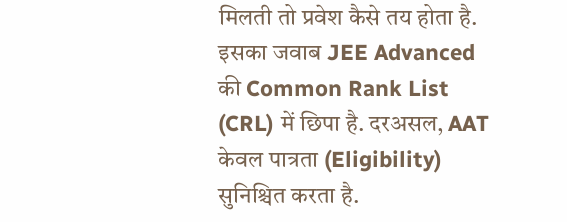मिलती तो प्रवेश कैसे तय होता है. इसका जवाब JEE Advanced की Common Rank List (CRL) में छिपा है. दरअसल, AAT केवल पात्रता (Eligibility) सुनिश्चित करता है.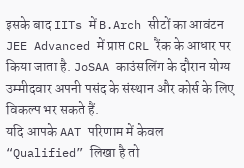इसके बाद IITs में B.Arch सीटों का आवंटन JEE Advanced में प्राप्त CRL रैंक के आधार पर किया जाता है. JoSAA काउंसलिंग के दौरान योग्य उम्मीदवार अपनी पसंद के संस्थान और कोर्स के लिए विकल्प भर सकते हैं.
यदि आपके AAT परिणाम में केवल “Qualified” लिखा है तो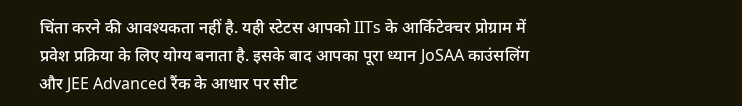चिंता करने की आवश्यकता नहीं है. यही स्टेटस आपको IITs के आर्किटेक्चर प्रोग्राम में प्रवेश प्रक्रिया के लिए योग्य बनाता है. इसके बाद आपका पूरा ध्यान JoSAA काउंसलिंग और JEE Advanced रैंक के आधार पर सीट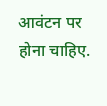आवंटन पर होना चाहिए.